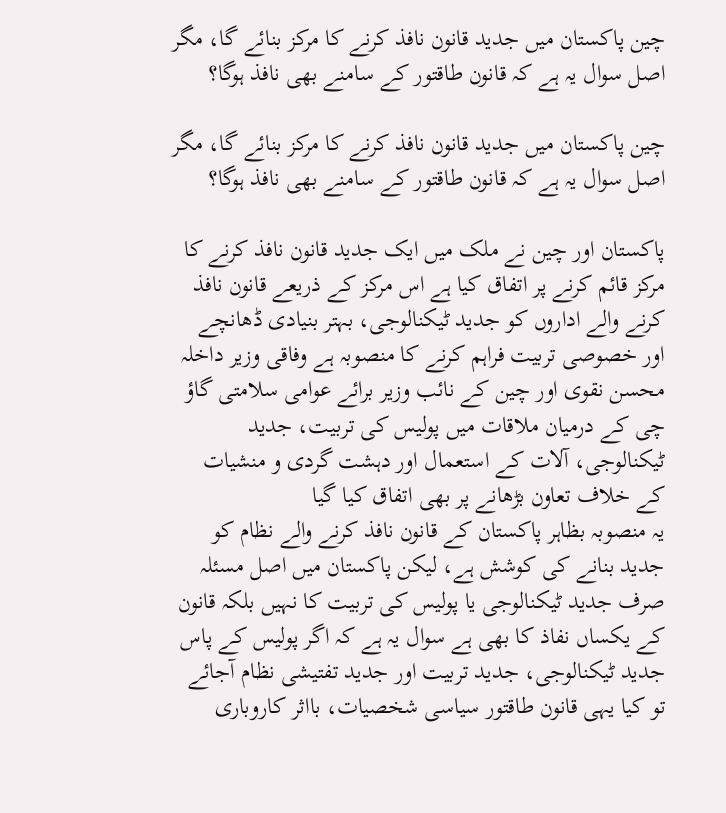چین پاکستان میں جدید قانون نافذ کرنے کا مرکز بنائے گا، مگر اصل سوال یہ ہے کہ قانون طاقتور کے سامنے بھی نافذ ہوگا؟

چین پاکستان میں جدید قانون نافذ کرنے کا مرکز بنائے گا، مگر اصل سوال یہ ہے کہ قانون طاقتور کے سامنے بھی نافذ ہوگا؟

پاکستان اور چین نے ملک میں ایک جدید قانون نافذ کرنے کا مرکز قائم کرنے پر اتفاق کیا ہے اس مرکز کے ذریعے قانون نافذ کرنے والے اداروں کو جدید ٹیکنالوجی، بہتر بنیادی ڈھانچے اور خصوصی تربیت فراہم کرنے کا منصوبہ ہے وفاقی وزیر داخلہ محسن نقوی اور چین کے نائب وزیر برائے عوامی سلامتی گاؤ چی کے درمیان ملاقات میں پولیس کی تربیت، جدید ٹیکنالوجی، آلات کے استعمال اور دہشت گردی و منشیات کے خلاف تعاون بڑھانے پر بھی اتفاق کیا گیا
یہ منصوبہ بظاہر پاکستان کے قانون نافذ کرنے والے نظام کو جدید بنانے کی کوشش ہے، لیکن پاکستان میں اصل مسئلہ صرف جدید ٹیکنالوجی یا پولیس کی تربیت کا نہیں بلکہ قانون کے یکساں نفاذ کا بھی ہے سوال یہ ہے کہ اگر پولیس کے پاس جدید ٹیکنالوجی، جدید تربیت اور جدید تفتیشی نظام آجائے تو کیا یہی قانون طاقتور سیاسی شخصیات، بااثر کاروباری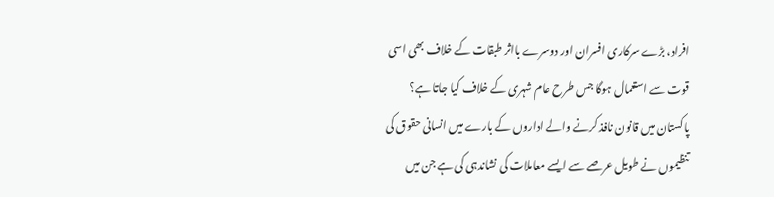افراد، بڑے سرکاری افسران اور دوسرے بااثر طبقات کے خلاف بھی اسی قوت سے استعمال ہوگا جس طرح عام شہری کے خلاف کیا جاتا ہے؟
پاکستان میں قانون نافذ کرنے والے اداروں کے بارے میں انسانی حقوق کی تنظیموں نے طویل عرصے سے ایسے معاملات کی نشاندہی کی ہے جن میں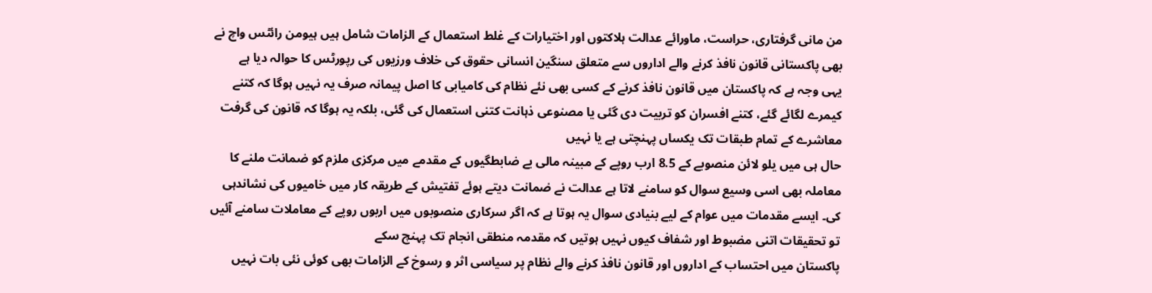من مانی گرفتاری، حراست، ماورائے عدالت ہلاکتوں اور اختیارات کے غلط استعمال کے الزامات شامل ہیں ہیومن رائٹس واچ نے بھی پاکستانی قانون نافذ کرنے والے اداروں سے متعلق سنگین انسانی حقوق کی خلاف ورزیوں کی رپورٹس کا حوالہ دیا ہے
یہی وجہ ہے کہ پاکستان میں قانون نافذ کرنے کے کسی بھی نئے نظام کی کامیابی کا اصل پیمانہ صرف یہ نہیں ہوگا کہ کتنے کیمرے لگائے گئے، کتنے افسران کو تربیت دی گئی یا مصنوعی ذہانت کتنی استعمال کی گئی، بلکہ یہ ہوگا کہ قانون کی گرفت معاشرے کے تمام طبقات تک یکساں پہنچتی ہے یا نہیں
حال ہی میں یلو لائن منصوبے کے 8.5 ارب روپے کے مبینہ مالی بے ضابطگیوں کے مقدمے میں مرکزی ملزم کو ضمانت ملنے کا معاملہ بھی اسی وسیع سوال کو سامنے لاتا ہے عدالت نے ضمانت دیتے ہوئے تفتیش کے طریقہ کار میں خامیوں کی نشاندہی کی۔ ایسے مقدمات میں عوام کے لیے بنیادی سوال یہ ہوتا ہے کہ اگر سرکاری منصوبوں میں اربوں روپے کے معاملات سامنے آئیں تو تحقیقات اتنی مضبوط اور شفاف کیوں نہیں ہوتیں کہ مقدمہ منطقی انجام تک پہنچ سکے
پاکستان میں احتساب کے اداروں اور قانون نافذ کرنے والے نظام پر سیاسی اثر و رسوخ کے الزامات بھی کوئی نئی بات نہیں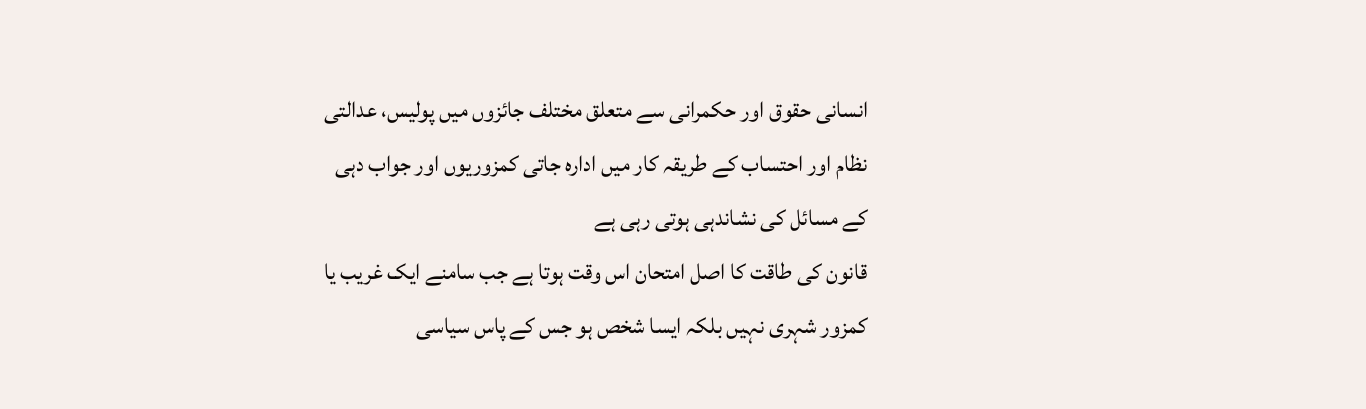انسانی حقوق اور حکمرانی سے متعلق مختلف جائزوں میں پولیس، عدالتی نظام اور احتساب کے طریقہ کار میں ادارہ جاتی کمزوریوں اور جواب دہی کے مسائل کی نشاندہی ہوتی رہی ہے
قانون کی طاقت کا اصل امتحان اس وقت ہوتا ہے جب سامنے ایک غریب یا کمزور شہری نہیں بلکہ ایسا شخص ہو جس کے پاس سیاسی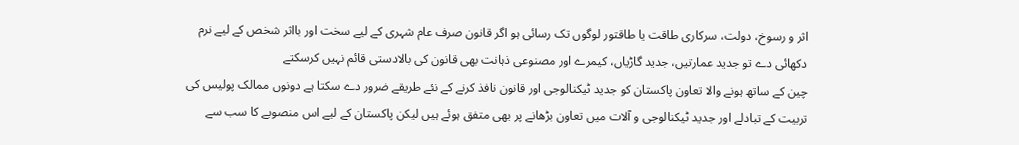اثر و رسوخ، دولت، سرکاری طاقت یا طاقتور لوگوں تک رسائی ہو اگر قانون صرف عام شہری کے لیے سخت اور بااثر شخص کے لیے نرم دکھائی دے تو جدید عمارتیں، جدید گاڑیاں، کیمرے اور مصنوعی ذہانت بھی قانون کی بالادستی قائم نہیں کرسکتے
چین کے ساتھ ہونے والا تعاون پاکستان کو جدید ٹیکنالوجی اور قانون نافذ کرنے کے نئے طریقے ضرور دے سکتا ہے دونوں ممالک پولیس کی تربیت کے تبادلے اور جدید ٹیکنالوجی و آلات میں تعاون بڑھانے پر بھی متفق ہوئے ہیں لیکن پاکستان کے لیے اس منصوبے کا سب سے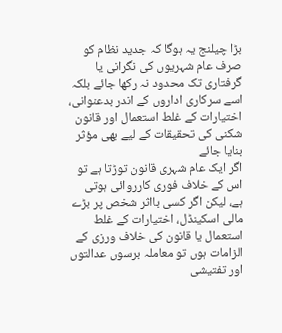بڑا چیلنج یہ ہوگا کہ جدید نظام کو صرف عام شہریوں کی نگرانی یا گرفتاری تک محدود نہ رکھا جائے بلکہ اسے سرکاری اداروں کے اندر بدعنوانی، اختیارات کے غلط استعمال اور قانون شکنی کی تحقیقات کے لیے بھی مؤثر بنایا جائے
اگر ایک عام شہری قانون توڑتا ہے تو اس کے خلاف فوری کارروائی ہوتی ہے، لیکن اگر کسی بااثر شخص پر بڑے مالی اسکینڈل، اختیارات کے غلط استعمال یا قانون کی خلاف ورزی کے الزامات ہوں تو معاملہ برسوں عدالتوں اور تفتیشی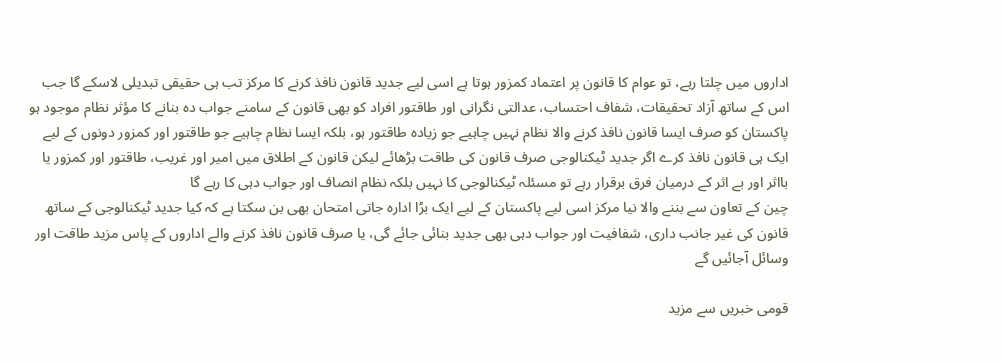اداروں میں چلتا رہے، تو عوام کا قانون پر اعتماد کمزور ہوتا ہے اسی لیے جدید قانون نافذ کرنے کا مرکز تب ہی حقیقی تبدیلی لاسکے گا جب اس کے ساتھ آزاد تحقیقات، شفاف احتساب، عدالتی نگرانی اور طاقتور افراد کو بھی قانون کے سامنے جواب دہ بنانے کا مؤثر نظام موجود ہو
پاکستان کو صرف ایسا قانون نافذ کرنے والا نظام نہیں چاہیے جو زیادہ طاقتور ہو، بلکہ ایسا نظام چاہیے جو طاقتور اور کمزور دونوں کے لیے ایک ہی قانون نافذ کرے اگر جدید ٹیکنالوجی صرف قانون کی طاقت بڑھائے لیکن قانون کے اطلاق میں امیر اور غریب، طاقتور اور کمزور یا بااثر اور بے اثر کے درمیان فرق برقرار رہے تو مسئلہ ٹیکنالوجی کا نہیں بلکہ نظام انصاف اور جواب دہی کا رہے گا
چین کے تعاون سے بننے والا نیا مرکز اسی لیے پاکستان کے لیے ایک بڑا ادارہ جاتی امتحان بھی بن سکتا ہے کہ کیا جدید ٹیکنالوجی کے ساتھ قانون کی غیر جانب داری، شفافیت اور جواب دہی بھی جدید بنائی جائے گی، یا صرف قانون نافذ کرنے والے اداروں کے پاس مزید طاقت اور وسائل آجائیں گے

قومی خبریں سے مزید